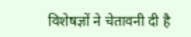विशेषज्ञों ने चेतावनी दी है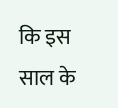कि इस साल के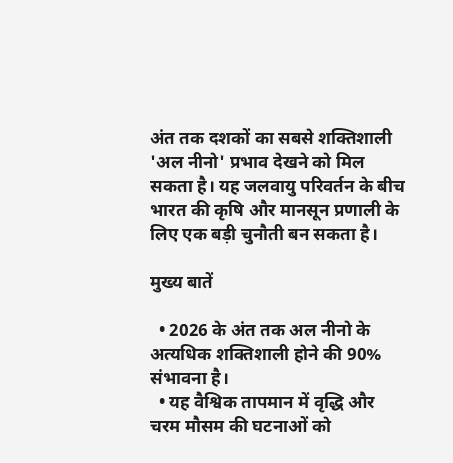अंत तक दशकों का सबसे शक्तिशाली 'अल नीनो' प्रभाव देखने को मिल सकता है। यह जलवायु परिवर्तन के बीच भारत की कृषि और मानसून प्रणाली के लिए एक बड़ी चुनौती बन सकता है।

मुख्य बातें

  • 2026 के अंत तक अल नीनो के अत्यधिक शक्तिशाली होने की 90% संभावना है।
  • यह वैश्विक तापमान में वृद्धि और चरम मौसम की घटनाओं को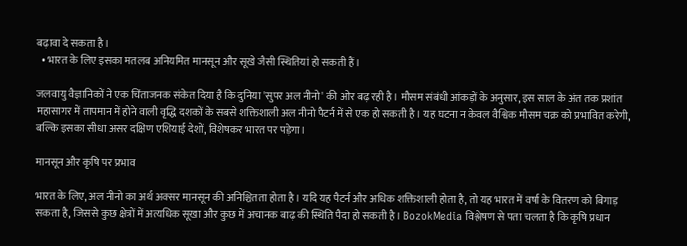बढ़ावा दे सकता है।
  • भारत के लिए इसका मतलब अनियमित मानसून और सूखे जैसी स्थितियां हो सकती हैं।

जलवायु वैज्ञानिकों ने एक चिंताजनक संकेत दिया है कि दुनिया 'सुपर अल नीनो' की ओर बढ़ रही है। मौसम संबंधी आंकड़ों के अनुसार, इस साल के अंत तक प्रशांत महासागर में तापमान में होने वाली वृद्धि दशकों के सबसे शक्तिशाली अल नीनो पैटर्न में से एक हो सकती है। यह घटना न केवल वैश्विक मौसम चक्र को प्रभावित करेगी, बल्कि इसका सीधा असर दक्षिण एशियाई देशों, विशेषकर भारत पर पड़ेगा।

मानसून और कृषि पर प्रभाव

भारत के लिए, अल नीनो का अर्थ अक्सर मानसून की अनिश्चितता होता है। यदि यह पैटर्न और अधिक शक्तिशाली होता है, तो यह भारत में वर्षा के वितरण को बिगाड़ सकता है, जिससे कुछ क्षेत्रों में अत्यधिक सूखा और कुछ में अचानक बाढ़ की स्थिति पैदा हो सकती है। BozokMedia विश्लेषण से पता चलता है कि कृषि प्रधान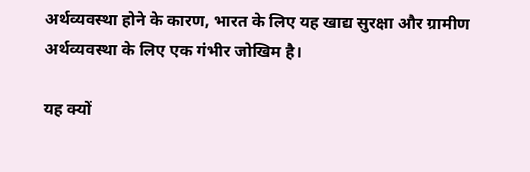अर्थव्यवस्था होने के कारण, भारत के लिए यह खाद्य सुरक्षा और ग्रामीण अर्थव्यवस्था के लिए एक गंभीर जोखिम है।

यह क्यों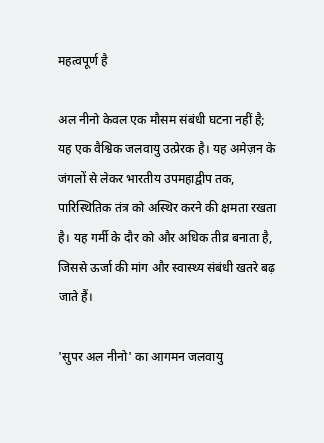महत्वपूर्ण है

अल नीनो केवल एक मौसम संबंधी घटना नहीं है; यह एक वैश्विक जलवायु उत्प्रेरक है। यह अमेज़न के जंगलों से लेकर भारतीय उपमहाद्वीप तक, पारिस्थितिक तंत्र को अस्थिर करने की क्षमता रखता है। यह गर्मी के दौर को और अधिक तीव्र बनाता है, जिससे ऊर्जा की मांग और स्वास्थ्य संबंधी खतरे बढ़ जाते हैं।

'सुपर अल नीनो' का आगमन जलवायु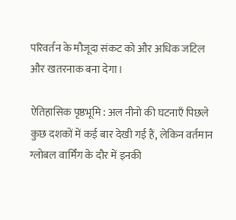परिवर्तन के मौजूदा संकट को और अधिक जटिल और खतरनाक बना देगा।

ऐतिहासिक पृष्ठभूमि: अल नीनो की घटनाएँ पिछले कुछ दशकों में कई बार देखी गई हैं, लेकिन वर्तमान ग्लोबल वार्मिंग के दौर में इनकी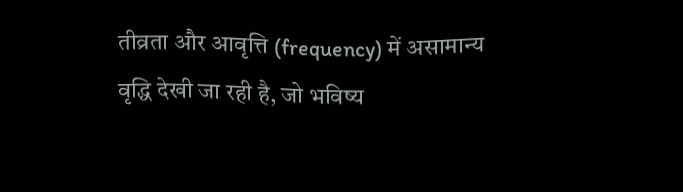तीव्रता और आवृत्ति (frequency) में असामान्य वृद्धि देखी जा रही है, जो भविष्य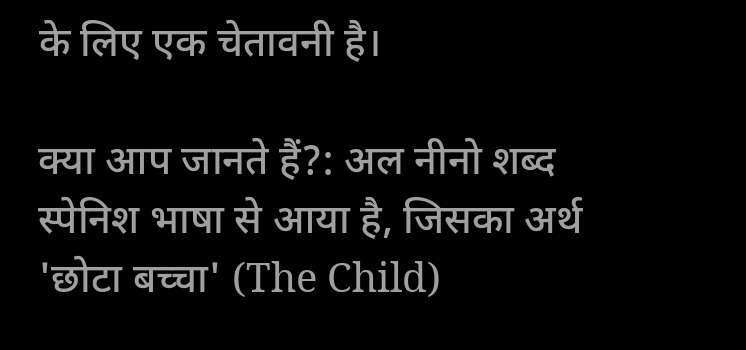के लिए एक चेतावनी है।

क्या आप जानते हैं?: अल नीनो शब्द स्पेनिश भाषा से आया है, जिसका अर्थ 'छोटा बच्चा' (The Child)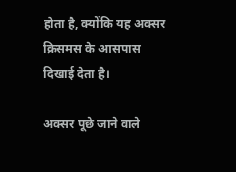होता है, क्योंकि यह अक्सर क्रिसमस के आसपास दिखाई देता है।

अक्सर पूछे जाने वाले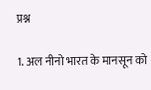प्रश्न

1. अल नीनो भारत के मानसून को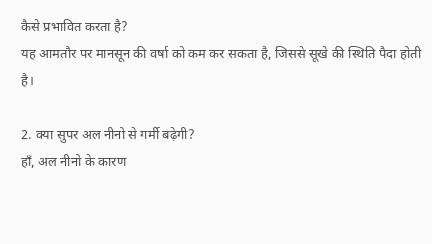कैसे प्रभावित करता है?
यह आमतौर पर मानसून की वर्षा को कम कर सकता है, जिससे सूखे की स्थिति पैदा होती है।

2. क्या सुपर अल नीनो से गर्मी बढ़ेगी?
हाँ, अल नीनो के कारण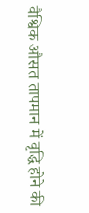वैश्विक औसत तापमान में वृद्धि होने की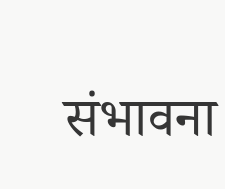संभावना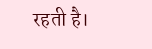रहती है।